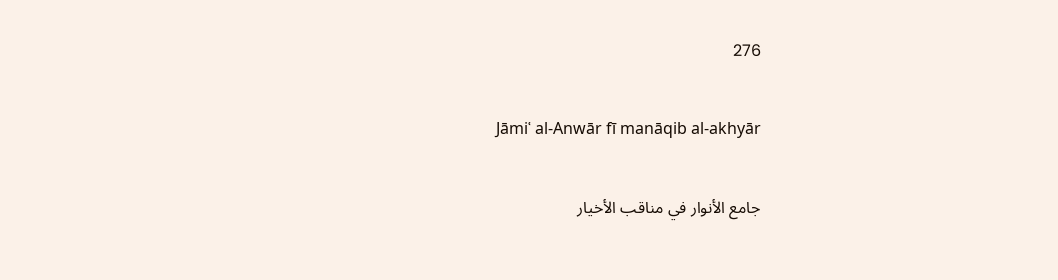276

Jāmiʿ al-Anwār fī manāqib al-akhyār

جامع الأنوار في مناقب الأخيار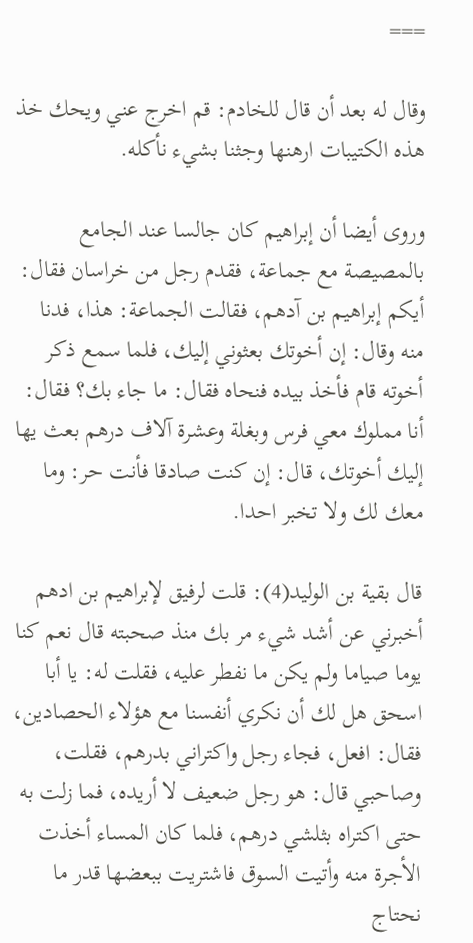===

وقال له بعد أن قال للخادم: قم اخرج عني ويحك خذ هذه الكتيبات ارهنها وجثنا بشيء نأكله.

وروى أيضا أن إبراهيم كان جالسا عند الجامع بالمصيصة مع جماعة، فقدم رجل من خراسان فقال: أيكم إبراهيم بن آدهم، فقالت الجماعة: هذا، فدنا منه وقال: إن أخوتك بعثوني إليك، فلما سمع ذكر أخوته قام فأخذ بيده فنحاه فقال: ما جاء بك؟ فقال: أنا مملوك معي فرس وبغلة وعشرة آلاف درهم بعث يها إليك أخوتك، قال: إن كنت صادقا فأنت حر: وما معك لك ولا تخبر احدا.

قال بقية بن الوليد(4): قلت لرفيق لإبراهيم بن ادهم أخبرني عن أشد شيء مر بك منذ صحبته قال نعم كنا يوما صياما ولم يكن ما نفطر عليه، فقلت له: يا أبا اسحق هل لك أن نكري أنفسنا مع هؤلاء الحصادين، فقال: افعل، فجاء رجل واكتراني بدرهم، فقلت، وصاحبي قال: هو رجل ضعيف لا أريده، فما زلت به حتى اكتراه بثلشي درهم، فلما كان المساء أخذت الأجرة منه وأتيت السوق فاشتريت ببعضها قدر ما نحتاج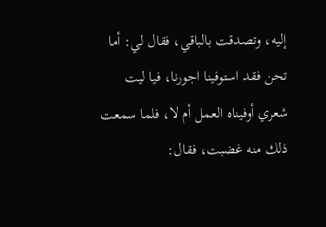إليه، وتصدقت بالباقي، فقال لي: أما تحن فقد استوفينا اجورنا، فيا ليت شعري أوفيناه العمل أم لا، فلما سمعت ذلك منه غضبت، فقال: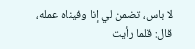لا باس، تضمن لي إنا وفيناه عمله، قال: قلما رأيت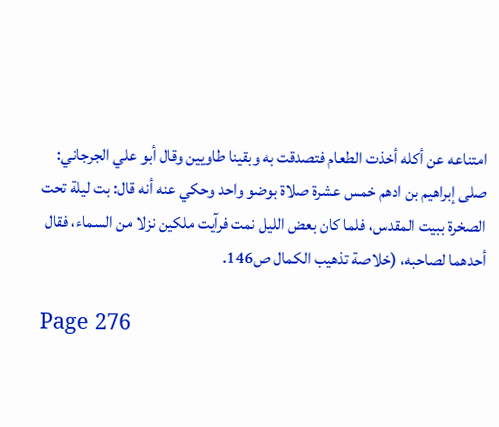امتناعه عن أكله أخذت الطعام فتصدقت به وبقينا طاويين وقال أبو علي الجرجاني: صلى إبراهيم بن ادهم خمس عشرة صلاة بوضو واحد وحكي عنه أنه قال: بت ليلة تحت الصخرة ببيت المقدس، فلما كان بعض الليل نمت فرآيت ملكين نزلا من السماء، فقال أحدهما لصاحبه، (خلاصة تذهيب الكمال ص146.

Page 276